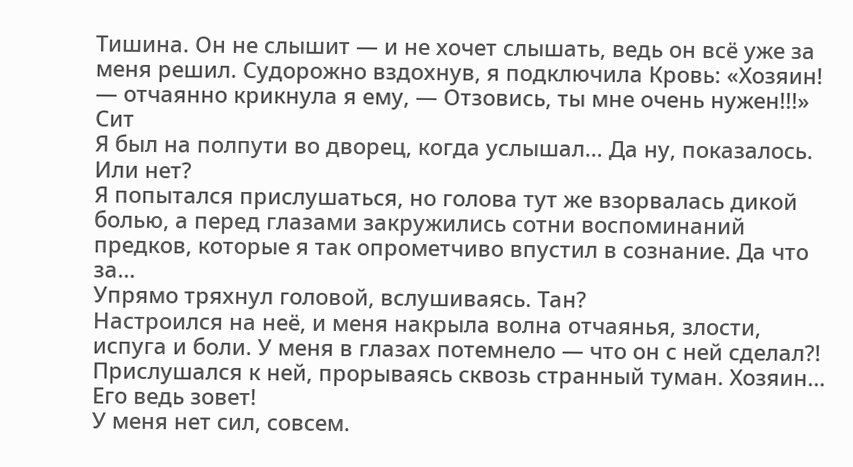Тишина. Он не слышит — и не хочет слышать, ведь он всё уже за меня решил. Судорожно вздохнув, я подключила Кровь: «Хозяин! — отчаянно крикнула я ему, — Отзовись, ты мне очень нужен!!!»
Сит
Я был на полпути во дворец, когда услышал… Да ну, показалось. Или нет?
Я попытался прислушаться, но голова тут же взорвалась дикой болью, а перед глазами закружились сотни воспоминаний предков, которые я так опрометчиво впустил в сознание. Да что за…
Упрямо тряхнул головой, вслушиваясь. Тан?
Настроился на неё, и меня накрыла волна отчаянья, злости, испуга и боли. У меня в глазах потемнело — что он с ней сделал?!
Прислушался к ней, прорываясь сквозь странный туман. Хозяин… Его ведь зовет!
У меня нет сил, совсем.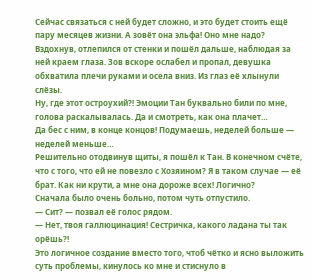Сейчас связаться с ней будет сложно, и это будет стоить ещё пару месяцев жизни. А зовёт она эльфа! Оно мне надо?
Вздохнув, отлепился от стенки и пошёл дальше, наблюдая за ней краем глаза. Зов вскоре ослабел и пропал, девушка обхватила плечи руками и осела вниз. Из глаз её хлынули слёзы.
Ну, где этот остроухий?! Эмоции Тан буквально били по мне, голова раскалывалась. Да и смотреть, как она плачет…
Да бес с ним, в конце концов! Подумаешь, неделей больше — неделей меньше…
Решительно отодвинув щиты, я пошёл к Тан. В конечном счёте, что с того, что ей не повезло с Хозяином? Я в таком случае — её брат. Как ни крути, а мне она дороже всех! Логично?
Сначала было очень больно, потом чуть отпустило.
— Сит? — позвал её голос рядом.
— Нет, твоя галлюцинация! Сестричка, какого ладана ты так орёшь?!
Это логичное создание вместо того, чтоб чётко и ясно выложить суть проблемы, кинулось ко мне и стиснуло в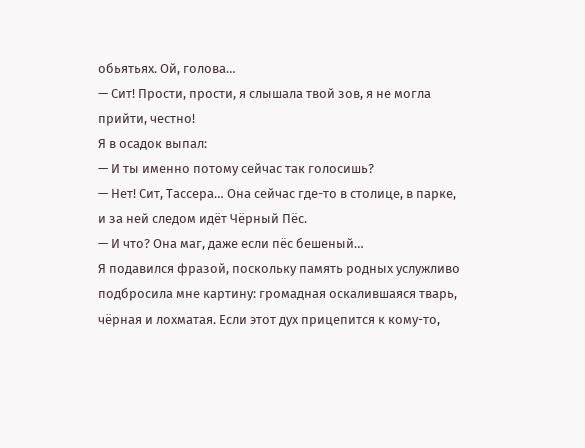обьятьях. Ой, голова…
— Сит! Прости, прости, я слышала твой зов, я не могла прийти, честно!
Я в осадок выпал:
— И ты именно потому сейчас так голосишь?
— Нет! Сит, Тассера… Она сейчас где-то в столице, в парке, и за ней следом идёт Чёрный Пёс.
— И что? Она маг, даже если пёс бешеный…
Я подавился фразой, поскольку память родных услужливо подбросила мне картину: громадная оскалившаяся тварь, чёрная и лохматая. Если этот дух прицепится к кому-то,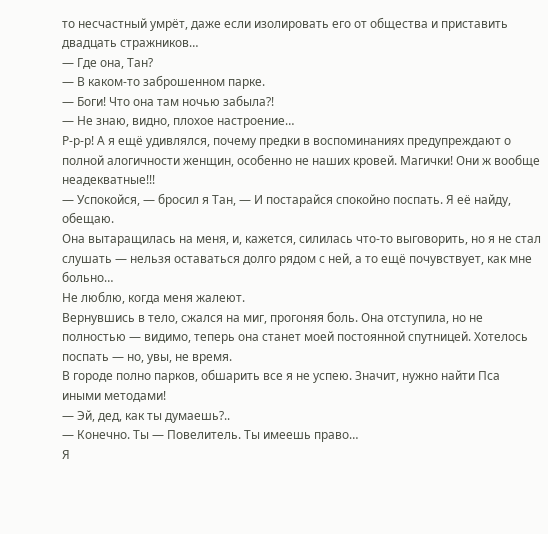то несчастный умрёт, даже если изолировать его от общества и приставить двадцать стражников…
— Где она, Тан?
— В каком-то заброшенном парке.
— Боги! Что она там ночью забыла?!
— Не знаю, видно, плохое настроение…
Р-р-р! А я ещё удивлялся, почему предки в воспоминаниях предупреждают о полной алогичности женщин, особенно не наших кровей. Магички! Они ж вообще неадекватные!!!
— Успокойся, — бросил я Тан, — И постарайся спокойно поспать. Я её найду, обещаю.
Она вытаращилась на меня, и, кажется, силилась что-то выговорить, но я не стал слушать — нельзя оставаться долго рядом с ней, а то ещё почувствует, как мне больно…
Не люблю, когда меня жалеют.
Вернувшись в тело, сжался на миг, прогоняя боль. Она отступила, но не полностью — видимо, теперь она станет моей постоянной спутницей. Хотелось поспать — но, увы, не время.
В городе полно парков, обшарить все я не успею. Значит, нужно найти Пса иными методами!
— Эй, дед, как ты думаешь?..
— Конечно. Ты — Повелитель. Ты имеешь право…
Я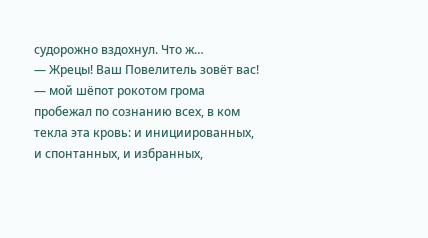судорожно вздохнул. Что ж…
— Жрецы! Ваш Повелитель зовёт вас! — мой шёпот рокотом грома пробежал по сознанию всех, в ком текла эта кровь: и инициированных, и спонтанных, и избранных,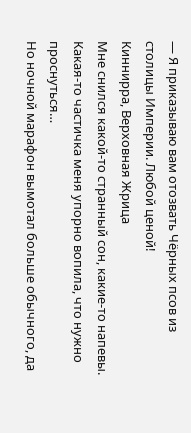— Я приказываю вам отозвать Чёрных псов из столицы Империи. Любой ценой!
Киннирра, Верховная Жрица
Мне снился какой-то странный сон, какие-то напевы. Какая-то частичка меня упорно вопила, что нужно проснуться…
Но ночной марафон вымотал больше обычного, да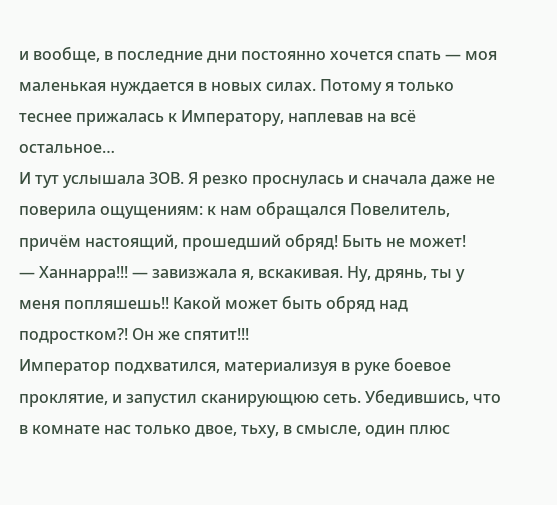и вообще, в последние дни постоянно хочется спать — моя маленькая нуждается в новых силах. Потому я только теснее прижалась к Императору, наплевав на всё остальное…
И тут услышала ЗОВ. Я резко проснулась и сначала даже не поверила ощущениям: к нам обращался Повелитель, причём настоящий, прошедший обряд! Быть не может!
— Ханнарра!!! — завизжала я, вскакивая. Ну, дрянь, ты у меня попляшешь!! Какой может быть обряд над подростком?! Он же спятит!!!
Император подхватился, материализуя в руке боевое проклятие, и запустил сканирующюю сеть. Убедившись, что в комнате нас только двое, тьху, в смысле, один плюс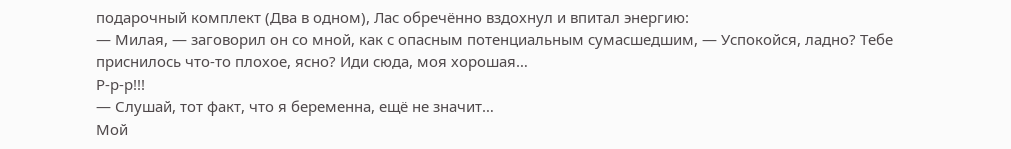подарочный комплект (Два в одном), Лас обречённо вздохнул и впитал энергию:
— Милая, — заговорил он со мной, как с опасным потенциальным сумасшедшим, — Успокойся, ладно? Тебе приснилось что-то плохое, ясно? Иди сюда, моя хорошая…
Р-р-р!!!
— Слушай, тот факт, что я беременна, ещё не значит…
Мой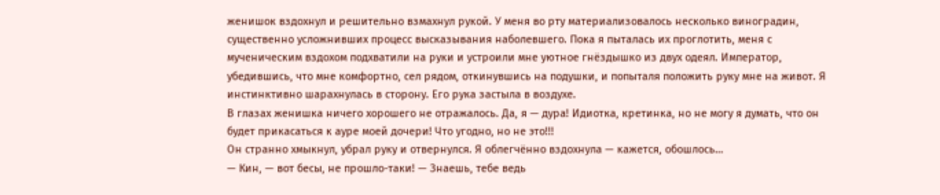женишок вздохнул и решительно взмахнул рукой. У меня во рту материализовалось несколько виноградин, существенно усложнивших процесс высказывания наболевшего. Пока я пыталась их проглотить, меня с мученическим вздохом подхватили на руки и устроили мне уютное гнёздышко из двух одеял. Император, убедившись, что мне комфортно, сел рядом, откинувшись на подушки, и попыталя положить руку мне на живот. Я инстинктивно шарахнулась в сторону. Его рука застыла в воздухе.
В глазах женишка ничего хорошего не отражалось. Да, я — дура! Идиотка, кретинка, но не могу я думать, что он будет прикасаться к ауре моей дочери! Что угодно, но не это!!!
Он странно хмыкнул, убрал руку и отвернулся. Я облегчённо вздохнула — кажется, обошлось…
— Кин, — вот бесы, не прошло-таки! — Знаешь, тебе ведь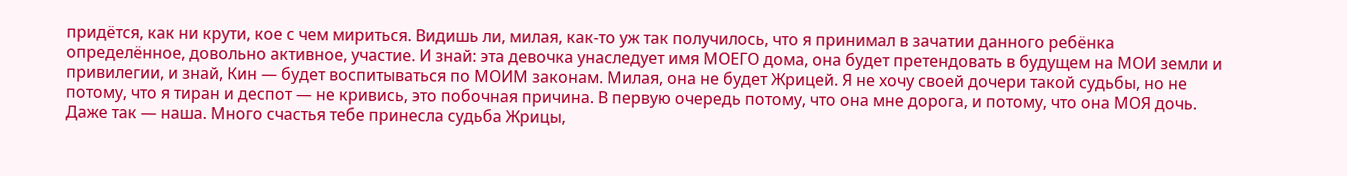придётся, как ни крути, кое с чем мириться. Видишь ли, милая, как-то уж так получилось, что я принимал в зачатии данного ребёнка определённое, довольно активное, участие. И знай: эта девочка унаследует имя МОЕГО дома, она будет претендовать в будущем на МОИ земли и привилегии, и знай, Кин — будет воспитываться по МОИМ законам. Милая, она не будет Жрицей. Я не хочу своей дочери такой судьбы, но не потому, что я тиран и деспот — не кривись, это побочная причина. В первую очередь потому, что она мне дорога, и потому, что она МОЯ дочь. Даже так — наша. Много счастья тебе принесла судьба Жрицы,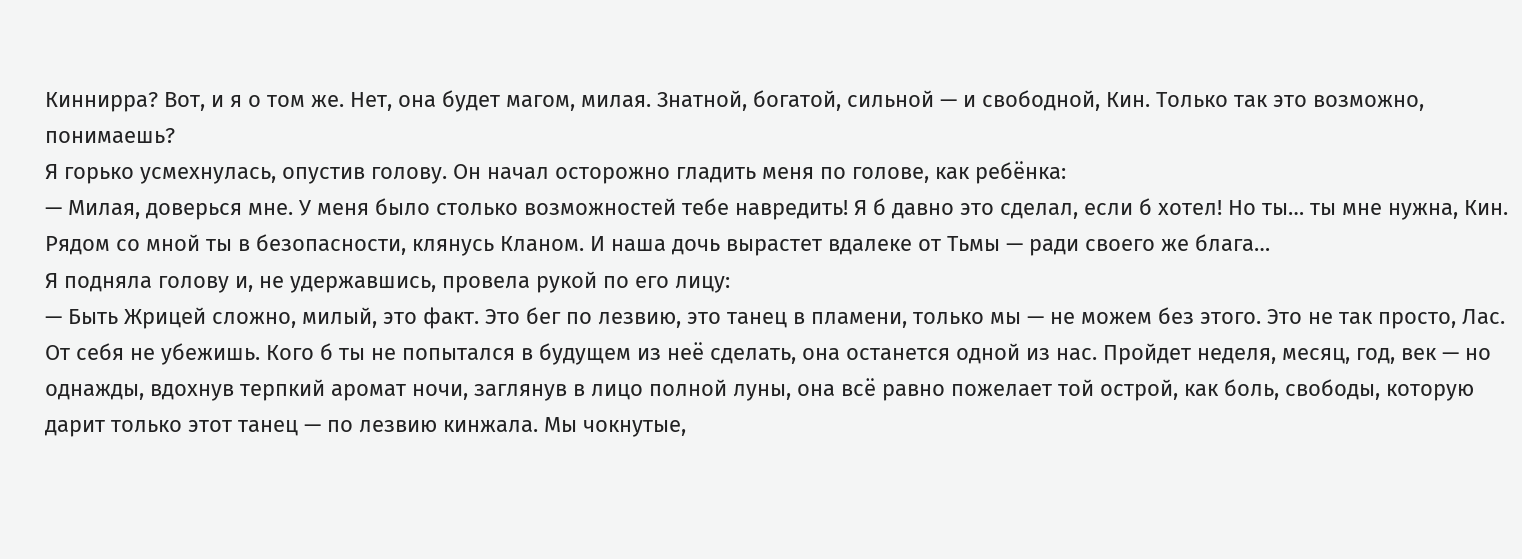Киннирра? Вот, и я о том же. Нет, она будет магом, милая. Знатной, богатой, сильной — и свободной, Кин. Только так это возможно, понимаешь?
Я горько усмехнулась, опустив голову. Он начал осторожно гладить меня по голове, как ребёнка:
— Милая, доверься мне. У меня было столько возможностей тебе навредить! Я б давно это сделал, если б хотел! Но ты… ты мне нужна, Кин. Рядом со мной ты в безопасности, клянусь Кланом. И наша дочь вырастет вдалеке от Тьмы — ради своего же блага…
Я подняла голову и, не удержавшись, провела рукой по его лицу:
— Быть Жрицей сложно, милый, это факт. Это бег по лезвию, это танец в пламени, только мы — не можем без этого. Это не так просто, Лас. От себя не убежишь. Кого б ты не попытался в будущем из неё сделать, она останется одной из нас. Пройдет неделя, месяц, год, век — но однажды, вдохнув терпкий аромат ночи, заглянув в лицо полной луны, она всё равно пожелает той острой, как боль, свободы, которую дарит только этот танец — по лезвию кинжала. Мы чокнутые,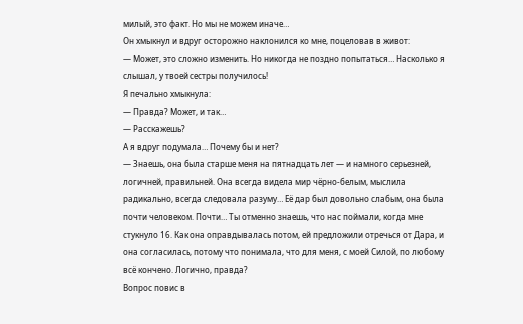милый, это факт. Но мы не можем иначе…
Он хмыкнул и вдруг осторожно наклонился ко мне, поцеловав в живот:
— Может, это сложно изменить. Но никогда не поздно попытаться… Насколько я слышал, у твоей сестры получилось!
Я печально хмыкнула:
— Правда? Может, и так…
— Расскажешь?
А я вдруг подумала… Почему бы и нет?
— Знаешь, она была старше меня на пятнадцать лет — и намного серьезней, логичней, правильней. Она всегда видела мир чёрно-белым, мыслила радикально, всегда следовала разуму… Её дар был довольно слабым, она была почти человеком. Почти… Ты отменно знаешь, что нас поймали, когда мне стукнуло 16. Как она оправдывалась потом, ей предложили отречься от Дара, и она согласилась, потому что понимала, что для меня, с моей Силой, по любому всё кончено. Логично, правда?
Вопрос повис в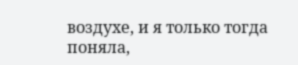воздухе, и я только тогда поняла,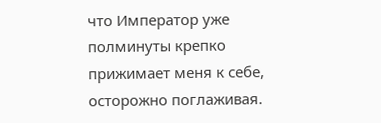что Император уже полминуты крепко прижимает меня к себе, осторожно поглаживая.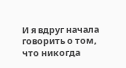И я вдруг начала говорить о том, что никогда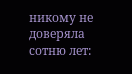никому не доверяла сотню лет: